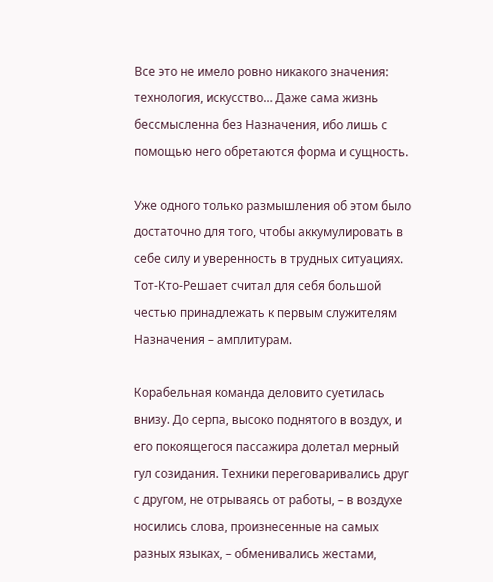Все это не имело ровно никакого значения: технология, искусство… Даже сама жизнь бессмысленна без Назначения, ибо лишь с помощью него обретаются форма и сущность.

Уже одного только размышления об этом было достаточно для того, чтобы аккумулировать в себе силу и уверенность в трудных ситуациях. Тот-Кто-Решает считал для себя большой честью принадлежать к первым служителям Назначения – амплитурам.

Корабельная команда деловито суетилась внизу. До серпа, высоко поднятого в воздух, и его покоящегося пассажира долетал мерный гул созидания. Техники переговаривались друг с другом, не отрываясь от работы, – в воздухе носились слова, произнесенные на самых разных языках, – обменивались жестами,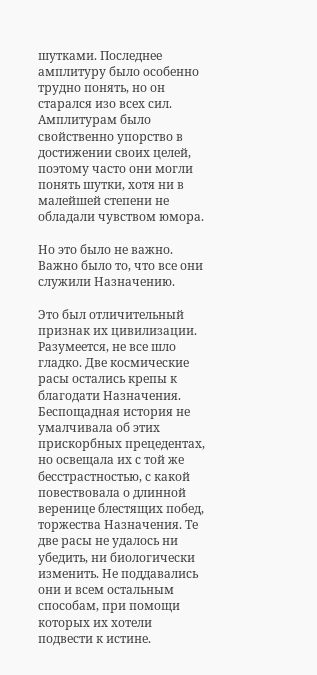шутками. Последнее амплитуру было особенно трудно понять, но он старался изо всех сил. Амплитурам было свойственно упорство в достижении своих целей, поэтому часто они могли понять шутки, хотя ни в малейшей степени не обладали чувством юмора.

Но это было не важно. Важно было то, что все они служили Назначению.

Это был отличительный признак их цивилизации. Разумеется, не все шло гладко. Две космические расы остались крепы к благодати Назначения. Беспощадная история не умалчивала об этих прискорбных прецедентах, но освещала их с той же бесстрастностью, с какой повествовала о длинной веренице блестящих побед, торжества Назначения. Те две расы не удалось ни убедить, ни биологически изменить. Не поддавались они и всем остальным способам, при помощи которых их хотели подвести к истине.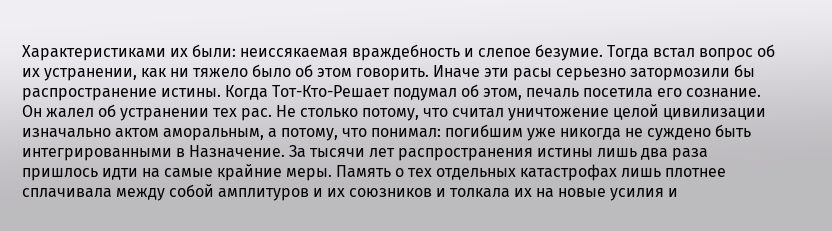Характеристиками их были: неиссякаемая враждебность и слепое безумие. Тогда встал вопрос об их устранении, как ни тяжело было об этом говорить. Иначе эти расы серьезно затормозили бы распространение истины. Когда Тот-Кто-Решает подумал об этом, печаль посетила его сознание. Он жалел об устранении тех рас. Не столько потому, что считал уничтожение целой цивилизации изначально актом аморальным, а потому, что понимал: погибшим уже никогда не суждено быть интегрированными в Назначение. За тысячи лет распространения истины лишь два раза пришлось идти на самые крайние меры. Память о тех отдельных катастрофах лишь плотнее сплачивала между собой амплитуров и их союзников и толкала их на новые усилия и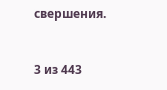свершения.



3 из 443